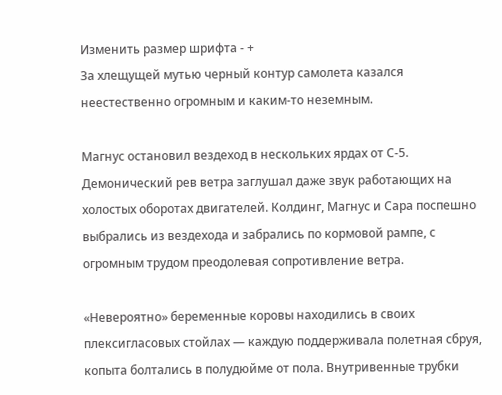Изменить размер шрифта - +
За хлещущей мутью черный контур самолета казался неестественно огромным и каким-то неземным.

Магнус остановил вездеход в нескольких ярдах от С-5. Демонический рев ветра заглушал даже звук работающих на холостых оборотах двигателей. Колдинг, Магнус и Сара поспешно выбрались из вездехода и забрались по кормовой рампе, с огромным трудом преодолевая сопротивление ветра.

«Невероятно» беременные коровы находились в своих плексигласовых стойлах — каждую поддерживала полетная сбруя, копыта болтались в полудюйме от пола. Внутривенные трубки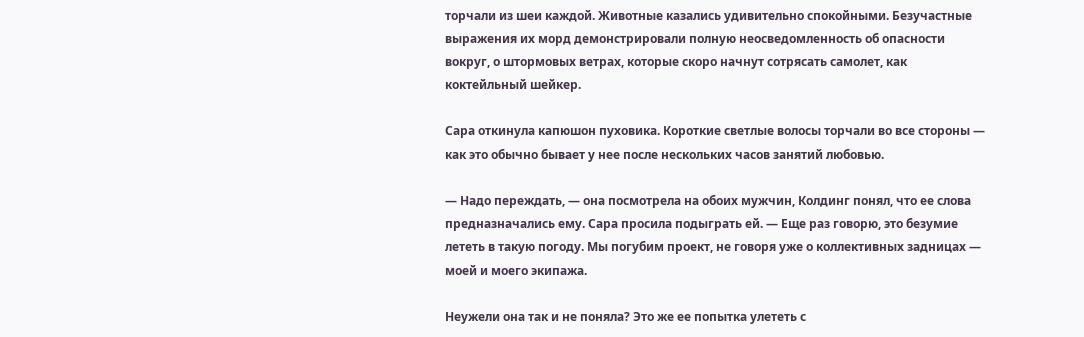торчали из шеи каждой. Животные казались удивительно спокойными. Безучастные выражения их морд демонстрировали полную неосведомленность об опасности вокруг, о штормовых ветрах, которые скоро начнут сотрясать самолет, как коктейльный шейкер.

Сара откинула капюшон пуховика. Короткие светлые волосы торчали во все стороны — как это обычно бывает у нее после нескольких часов занятий любовью.

— Надо переждать, — она посмотрела на обоих мужчин, Колдинг понял, что ее слова предназначались ему. Сара просила подыграть ей. — Еще раз говорю, это безумие лететь в такую погоду. Мы погубим проект, не говоря уже о коллективных задницах — моей и моего экипажа.

Неужели она так и не поняла? Это же ее попытка улететь с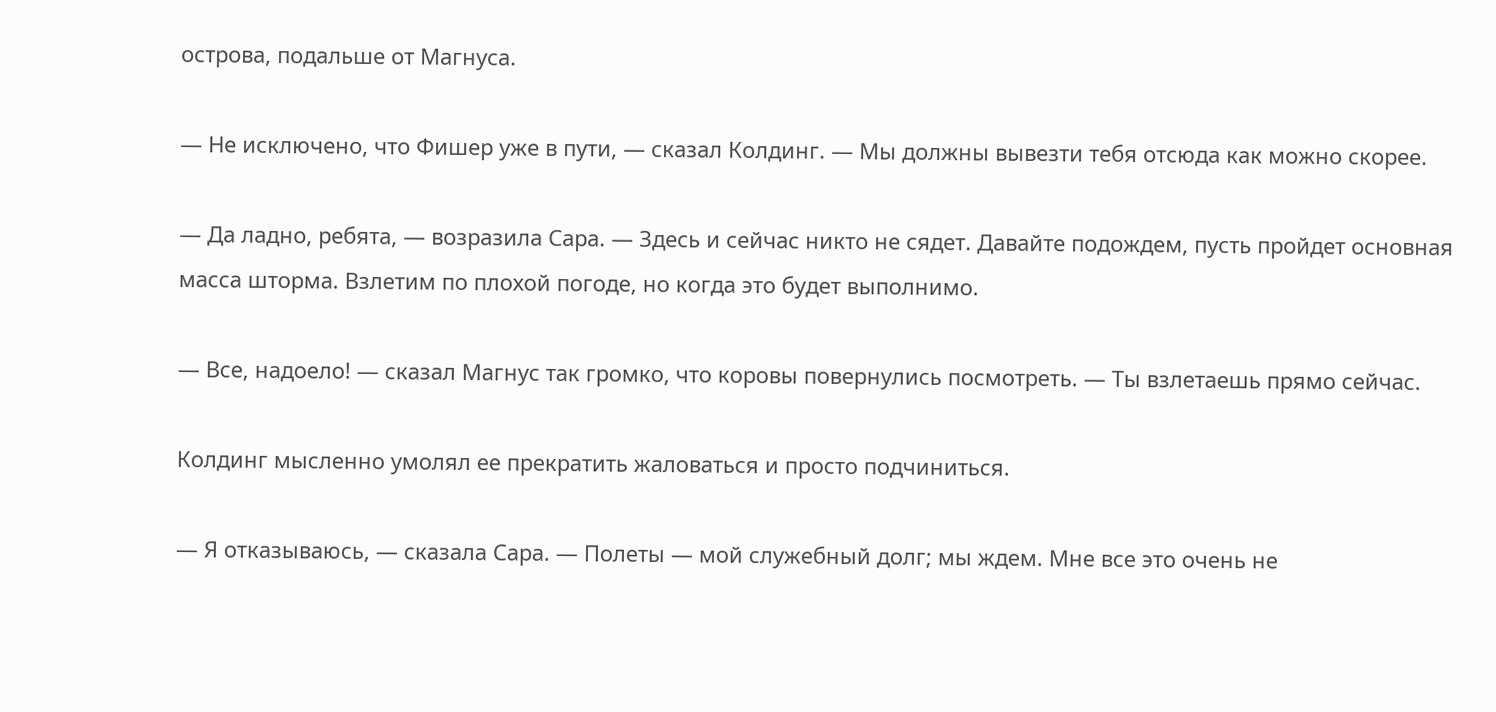острова, подальше от Магнуса.

— Не исключено, что Фишер уже в пути, — сказал Колдинг. — Мы должны вывезти тебя отсюда как можно скорее.

— Да ладно, ребята, — возразила Сара. — Здесь и сейчас никто не сядет. Давайте подождем, пусть пройдет основная масса шторма. Взлетим по плохой погоде, но когда это будет выполнимо.

— Все, надоело! — сказал Магнус так громко, что коровы повернулись посмотреть. — Ты взлетаешь прямо сейчас.

Колдинг мысленно умолял ее прекратить жаловаться и просто подчиниться.

— Я отказываюсь, — сказала Сара. — Полеты — мой служебный долг; мы ждем. Мне все это очень не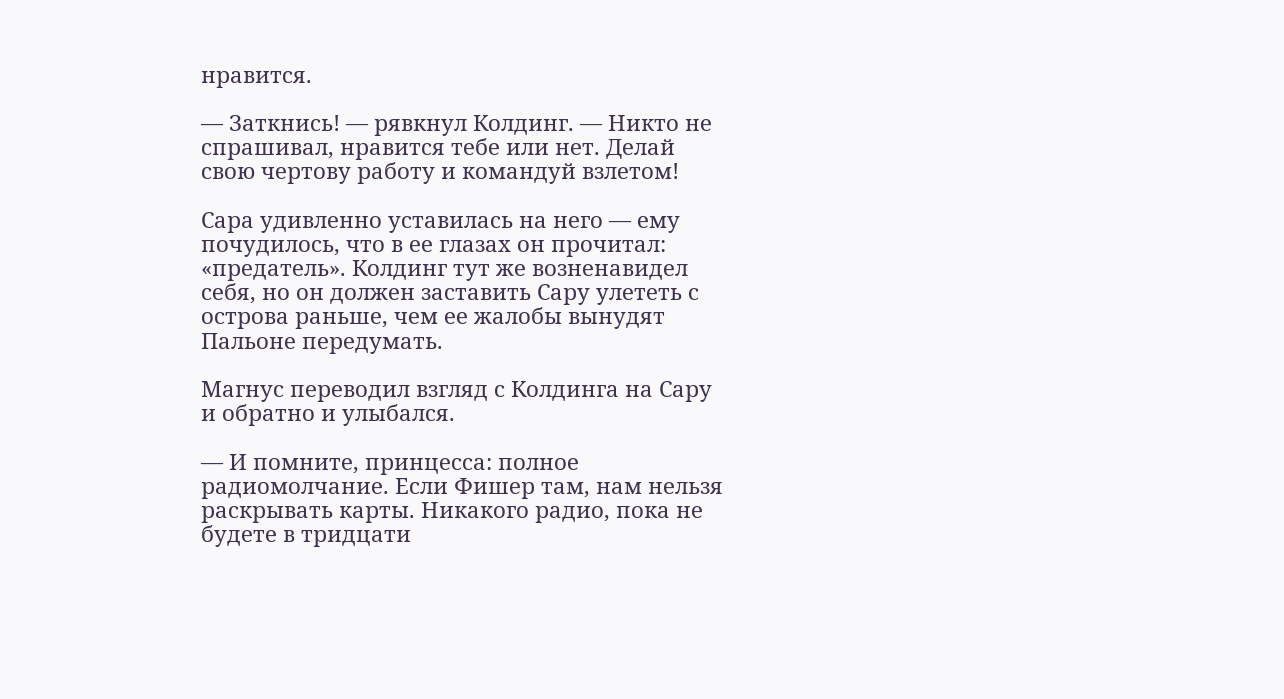нравится.

— Заткнись! — рявкнул Колдинг. — Никто не спрашивал, нравится тебе или нет. Делай свою чертову работу и командуй взлетом!

Сара удивленно уставилась на него — ему почудилось, что в ее глазах он прочитал: «предатель». Колдинг тут же возненавидел себя, но он должен заставить Сару улететь с острова раньше, чем ее жалобы вынудят Пальоне передумать.

Магнус переводил взгляд с Колдинга на Сару и обратно и улыбался.

— И помните, принцесса: полное радиомолчание. Если Фишер там, нам нельзя раскрывать карты. Никакого радио, пока не будете в тридцати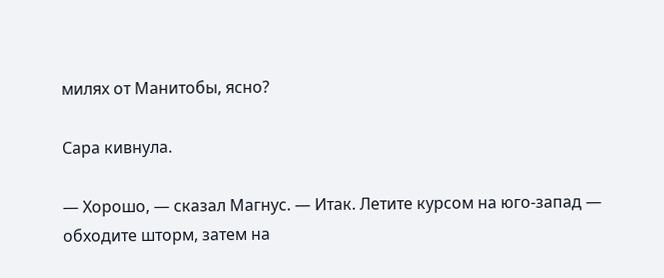милях от Манитобы, ясно?

Сара кивнула.

— Хорошо, — сказал Магнус. — Итак. Летите курсом на юго-запад — обходите шторм, затем на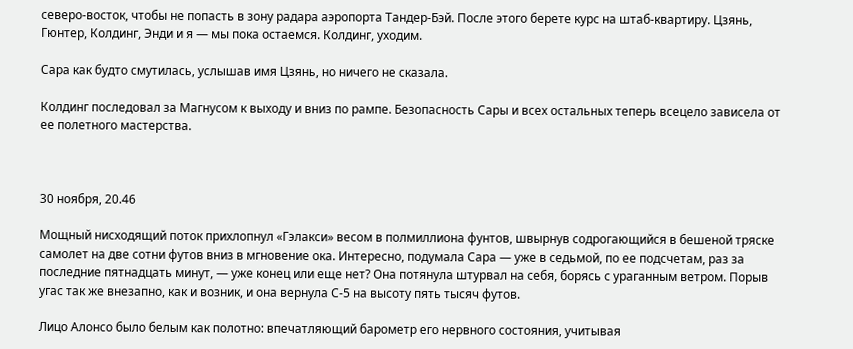северо-восток, чтобы не попасть в зону радара аэропорта Тандер-Бэй. После этого берете курс на штаб-квартиру. Цзянь, Гюнтер, Колдинг, Энди и я — мы пока остаемся. Колдинг, уходим.

Сара как будто смутилась, услышав имя Цзянь, но ничего не сказала.

Колдинг последовал за Магнусом к выходу и вниз по рампе. Безопасность Сары и всех остальных теперь всецело зависела от ее полетного мастерства.



30 ноября, 20.46

Мощный нисходящий поток прихлопнул «Гэлакси» весом в полмиллиона фунтов, швырнув содрогающийся в бешеной тряске самолет на две сотни футов вниз в мгновение ока. Интересно, подумала Сара — уже в седьмой, по ее подсчетам, раз за последние пятнадцать минут, — уже конец или еще нет? Она потянула штурвал на себя, борясь с ураганным ветром. Порыв угас так же внезапно, как и возник, и она вернула С-5 на высоту пять тысяч футов.

Лицо Алонсо было белым как полотно: впечатляющий барометр его нервного состояния, учитывая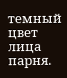темный цвет лица парня.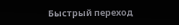Быстрый переход